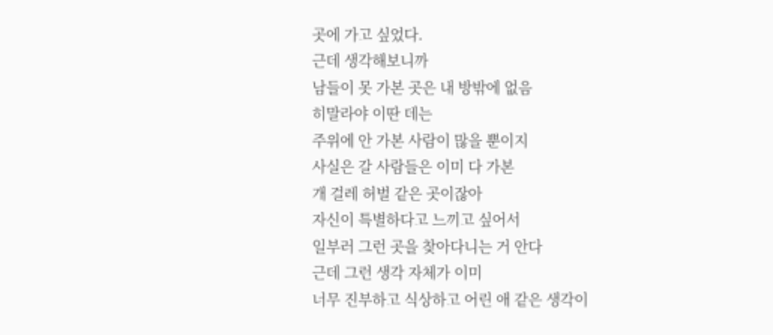곳에 가고 싶었다.
근데 생각해보니까
남들이 못 가본 곳은 내 방밖에 없음
히말라야 이딴 데는
주위에 안 가본 사람이 많을 뿐이지
사실은 갈 사람들은 이미 다 가본
개 걸레 허벌 같은 곳이잖아
자신이 특별하다고 느끼고 싶어서
일부러 그런 곳을 찾아다니는 거 안다
근데 그런 생각 자체가 이미
너무 진부하고 식상하고 어린 애 같은 생각이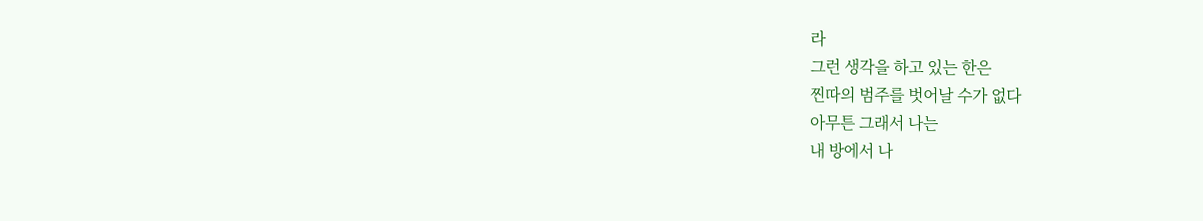라
그런 생각을 하고 있는 한은
찐따의 범주를 벗어날 수가 없다
아무튼 그래서 나는
내 방에서 나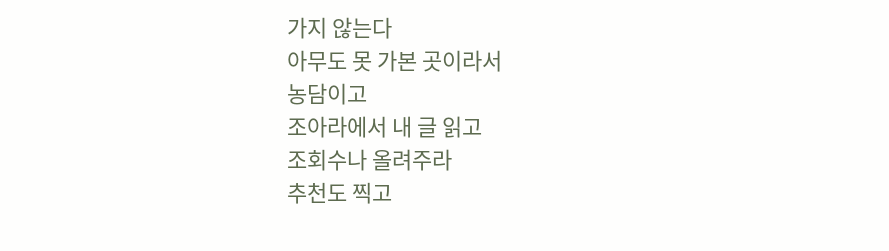가지 않는다
아무도 못 가본 곳이라서
농담이고
조아라에서 내 글 읽고
조회수나 올려주라
추천도 찍고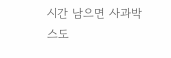시간 남으면 사과박스도